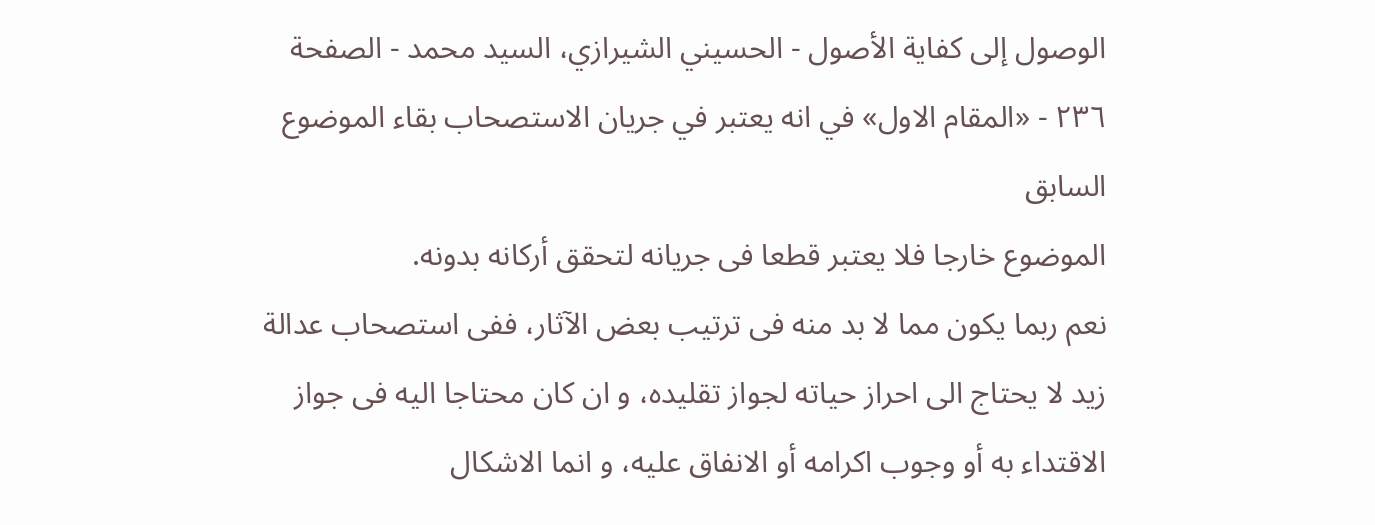الوصول إلى كفاية الأصول - الحسيني الشيرازي، السيد محمد - الصفحة ٢٣٦ - «المقام الاول» في انه يعتبر في جريان الاستصحاب بقاء الموضوع السابق
الموضوع خارجا فلا يعتبر قطعا فى جريانه لتحقق أركانه بدونه.
نعم ربما يكون مما لا بد منه فى ترتيب بعض الآثار، ففى استصحاب عدالة زيد لا يحتاج الى احراز حياته لجواز تقليده، و ان كان محتاجا اليه فى جواز الاقتداء به أو وجوب اكرامه أو الانفاق عليه، و انما الاشكال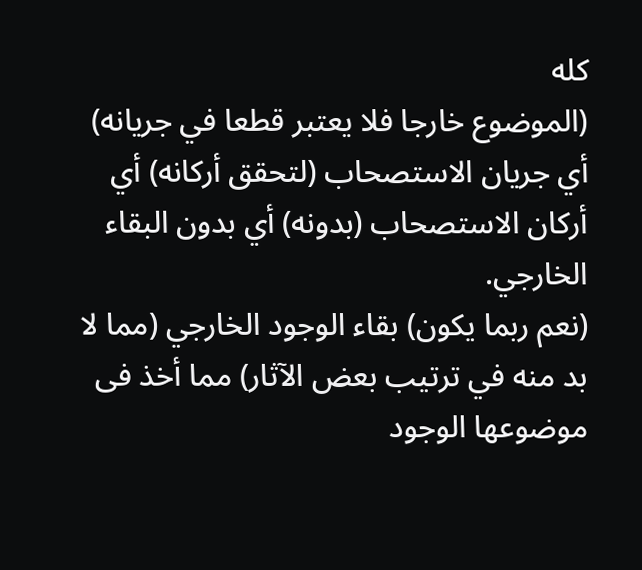كله
(الموضوع خارجا فلا يعتبر قطعا في جريانه) أي جريان الاستصحاب (لتحقق أركانه) أي أركان الاستصحاب (بدونه) أي بدون البقاء الخارجي.
(نعم ربما يكون) بقاء الوجود الخارجي (مما لا بد منه في ترتيب بعض الآثار) مما أخذ فى موضوعها الوجود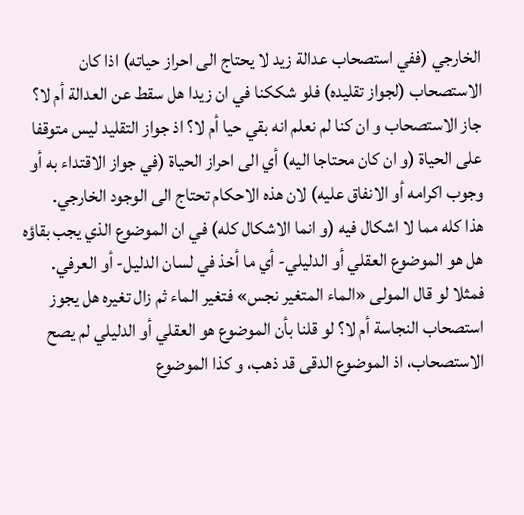الخارجي (ففي استصحاب عدالة زيد لا يحتاج الى احراز حياته) اذا كان الاستصحاب (لجواز تقليده) فلو شككنا في ان زيدا هل سقط عن العدالة أم لا؟ جاز الاستصحاب و ان كنا لم نعلم انه بقي حيا أم لا؟ اذ جواز التقليد ليس متوقفا على الحياة (و ان كان محتاجا اليه) أي الى احراز الحياة (في جواز الاقتداء به أو وجوب اكرامه أو الانفاق عليه) لان هذه الاحكام تحتاج الى الوجود الخارجي.
هذا كله مما لا اشكال فيه (و انما الاشكال كله) في ان الموضوع الذي يجب بقاؤه هل هو الموضوع العقلي أو الدليلي- أي ما أخذ في لسان الدليل- أو العرفي.
فمثلا لو قال المولى «الماء المتغير نجس» فتغير الماء ثم زال تغيره هل يجوز استصحاب النجاسة أم لا؟ لو قلنا بأن الموضوع هو العقلي أو الدليلي لم يصح الاستصحاب، اذ الموضوع الدقى قد ذهب، و كذا الموضوع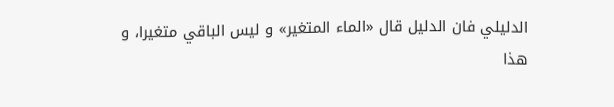الدليلي فان الدليل قال «الماء المتغير» و ليس الباقي متغيرا، و هذا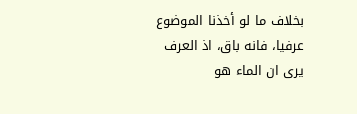بخلاف ما لو أخذنا الموضوع عرفيا، فانه باق، اذ العرف يرى ان الماء هو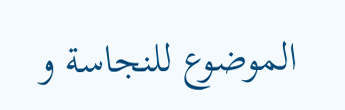الموضوع للنجاسة و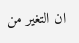ان التغير من